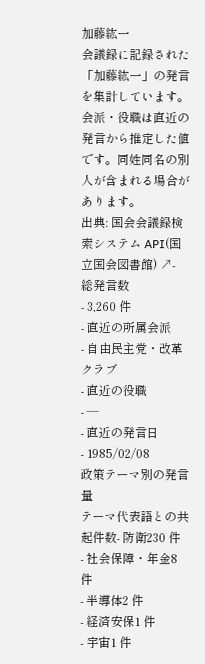加藤紘一
会議録に記録された「加藤紘一」の発言を集計しています。会派・役職は直近の発言から推定した値です。同姓同名の別人が含まれる場合があります。
出典: 国会会議録検索システム API(国立国会図書館) ↗- 総発言数
- 3,260 件
- 直近の所属会派
- 自由民主党・改革クラブ
- 直近の役職
- —
- 直近の発言日
- 1985/02/08
政策テーマ別の発言量
テーマ代表語との共起件数- 防衛230 件
- 社会保障・年金8 件
- 半導体2 件
- 経済安保1 件
- 宇宙1 件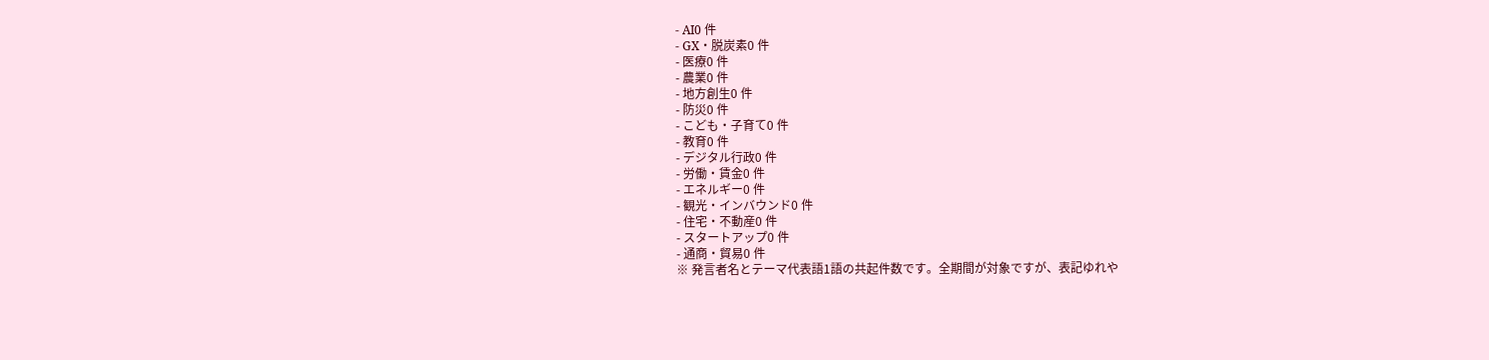- AI0 件
- GX・脱炭素0 件
- 医療0 件
- 農業0 件
- 地方創生0 件
- 防災0 件
- こども・子育て0 件
- 教育0 件
- デジタル行政0 件
- 労働・賃金0 件
- エネルギー0 件
- 観光・インバウンド0 件
- 住宅・不動産0 件
- スタートアップ0 件
- 通商・貿易0 件
※ 発言者名とテーマ代表語1語の共起件数です。全期間が対象ですが、表記ゆれや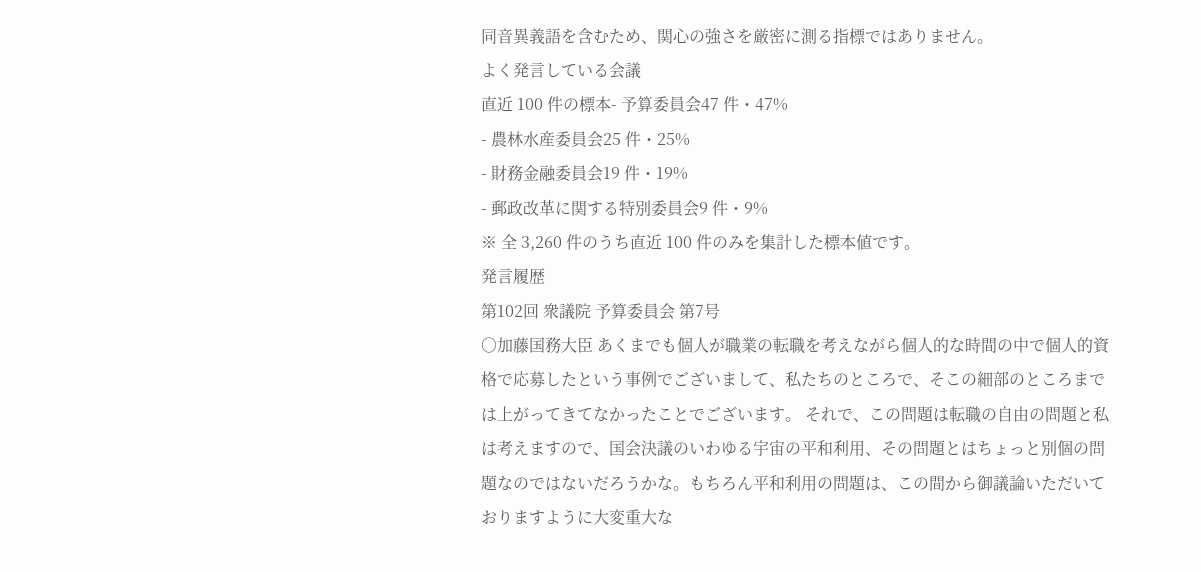同音異義語を含むため、関心の強さを厳密に測る指標ではありません。
よく発言している会議
直近 100 件の標本- 予算委員会47 件・47%
- 農林水産委員会25 件・25%
- 財務金融委員会19 件・19%
- 郵政改革に関する特別委員会9 件・9%
※ 全 3,260 件のうち直近 100 件のみを集計した標本値です。
発言履歴
第102回 衆議院 予算委員会 第7号
○加藤国務大臣 あくまでも個人が職業の転職を考えながら個人的な時間の中で個人的資格で応募したという事例でございまして、私たちのところで、そこの細部のところまでは上がってきてなかったことでございます。 それで、この問題は転職の自由の問題と私は考えますので、国会決議のいわゆる宇宙の平和利用、その問題とはちょっと別個の問題なのではないだろうかな。もちろん平和利用の問題は、この間から御議論いただいておりますように大変重大な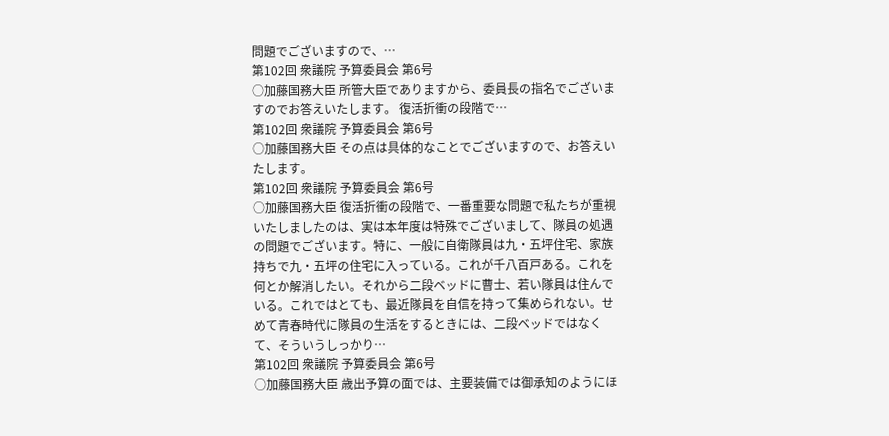問題でございますので、…
第102回 衆議院 予算委員会 第6号
○加藤国務大臣 所管大臣でありますから、委員長の指名でございますのでお答えいたします。 復活折衝の段階で…
第102回 衆議院 予算委員会 第6号
○加藤国務大臣 その点は具体的なことでございますので、お答えいたします。
第102回 衆議院 予算委員会 第6号
○加藤国務大臣 復活折衝の段階で、一番重要な問題で私たちが重視いたしましたのは、実は本年度は特殊でございまして、隊員の処遇の問題でございます。特に、一般に自衛隊員は九・五坪住宅、家族持ちで九・五坪の住宅に入っている。これが千八百戸ある。これを何とか解消したい。それから二段ベッドに曹士、若い隊員は住んでいる。これではとても、最近隊員を自信を持って集められない。せめて青春時代に隊員の生活をするときには、二段ベッドではなくて、そういうしっかり…
第102回 衆議院 予算委員会 第6号
○加藤国務大臣 歳出予算の面では、主要装備では御承知のようにほ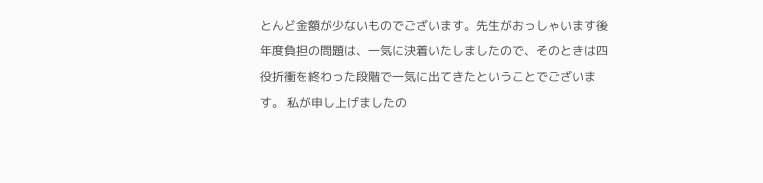とんど金額が少ないものでございます。先生がおっしゃいます後年度負担の問題は、一気に決着いたしましたので、そのときは四役折衝を終わった段階で一気に出てきたということでございます。 私が申し上げましたの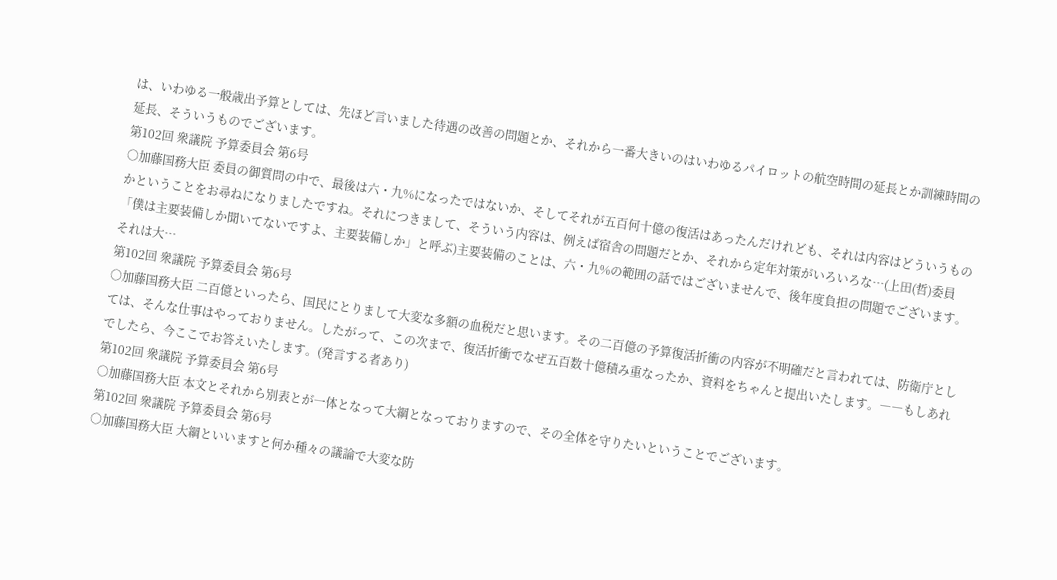は、いわゆる一般歳出予算としては、先ほど言いました待遇の改善の問題とか、それから一番大きいのはいわゆるパイロットの航空時間の延長とか訓練時間の延長、そういうものでございます。
第102回 衆議院 予算委員会 第6号
○加藤国務大臣 委員の御質問の中で、最後は六・九%になったではないか、そしてそれが五百何十億の復活はあったんだけれども、それは内容はどういうものかということをお尋ねになりましたですね。それにつきまして、そういう内容は、例えば宿舎の問題だとか、それから定年対策がいろいろな…(上田(哲)委員「僕は主要装備しか聞いてないですよ、主要装備しか」と呼ぶ)主要装備のことは、六・九%の範囲の話ではございませんで、後年度負担の問題でございます。それは大…
第102回 衆議院 予算委員会 第6号
○加藤国務大臣 二百億といったら、国民にとりまして大変な多額の血税だと思います。その二百億の予算復活折衝の内容が不明確だと言われては、防衛庁としては、そんな仕事はやっておりません。したがって、この次まで、復活折衝でなぜ五百数十億積み重なったか、資料をちゃんと提出いたします。――もしあれでしたら、今ここでお答えいたします。(発言する者あり)
第102回 衆議院 予算委員会 第6号
○加藤国務大臣 本文とそれから別表とが一体となって大綱となっておりますので、その全体を守りたいということでございます。
第102回 衆議院 予算委員会 第6号
○加藤国務大臣 大綱といいますと何か種々の議論で大変な防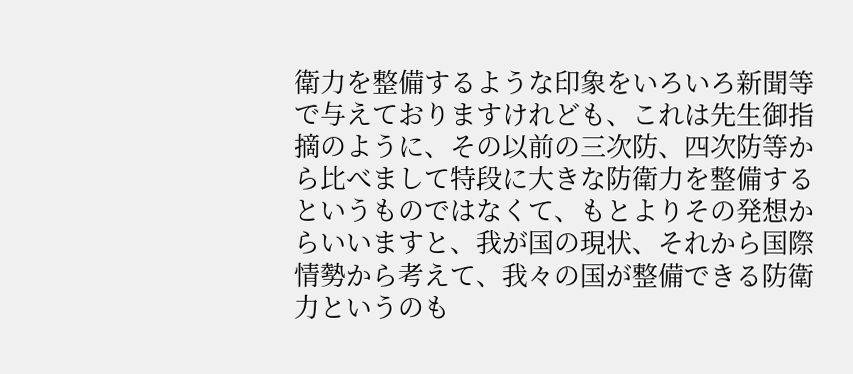衛力を整備するような印象をいろいろ新聞等で与えておりますけれども、これは先生御指摘のように、その以前の三次防、四次防等から比べまして特段に大きな防衛力を整備するというものではなくて、もとよりその発想からいいますと、我が国の現状、それから国際情勢から考えて、我々の国が整備できる防衛力というのも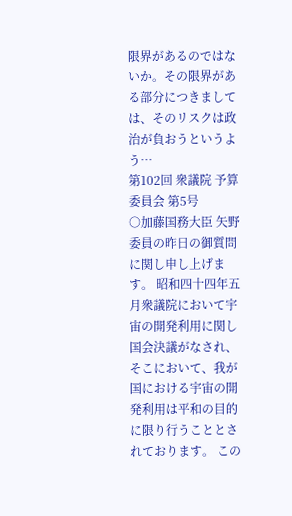限界があるのではないか。その限界がある部分につきましては、そのリスクは政治が負おうというよう…
第102回 衆議院 予算委員会 第5号
○加藤国務大臣 矢野委員の昨日の御質問に関し申し上げます。 昭和四十四年五月衆議院において宇宙の開発利用に関し国会決議がなされ、そこにおいて、我が国における宇宙の開発利用は平和の目的に限り行うこととされております。 この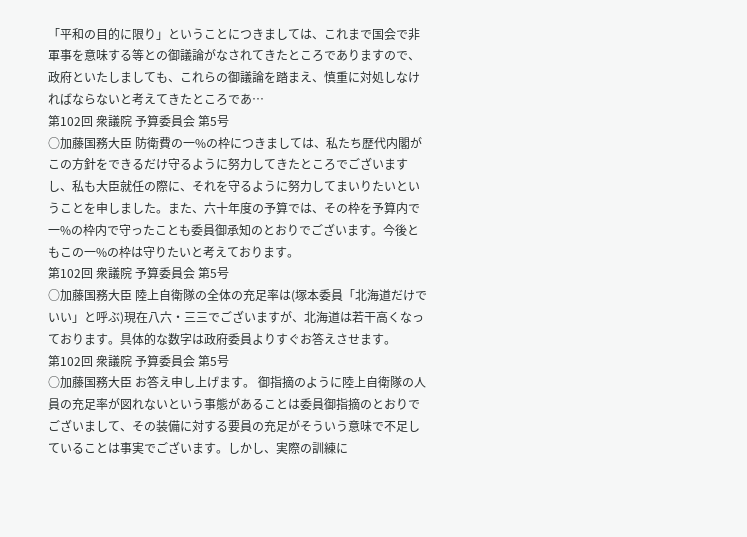「平和の目的に限り」ということにつきましては、これまで国会で非軍事を意味する等との御議論がなされてきたところでありますので、政府といたしましても、これらの御議論を踏まえ、慎重に対処しなければならないと考えてきたところであ…
第102回 衆議院 予算委員会 第5号
○加藤国務大臣 防衛費の一%の枠につきましては、私たち歴代内閣がこの方針をできるだけ守るように努力してきたところでございますし、私も大臣就任の際に、それを守るように努力してまいりたいということを申しました。また、六十年度の予算では、その枠を予算内で一%の枠内で守ったことも委員御承知のとおりでございます。今後ともこの一%の枠は守りたいと考えております。
第102回 衆議院 予算委員会 第5号
○加藤国務大臣 陸上自衛隊の全体の充足率は(塚本委員「北海道だけでいい」と呼ぶ)現在八六・三三でございますが、北海道は若干高くなっております。具体的な数字は政府委員よりすぐお答えさせます。
第102回 衆議院 予算委員会 第5号
○加藤国務大臣 お答え申し上げます。 御指摘のように陸上自衛隊の人員の充足率が図れないという事態があることは委員御指摘のとおりでございまして、その装備に対する要員の充足がそういう意味で不足していることは事実でございます。しかし、実際の訓練に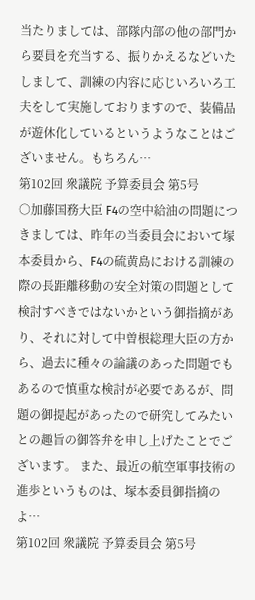当たりましては、部隊内部の他の部門から要員を充当する、振りかえるなどいたしまして、訓練の内容に応じいろいろ工夫をして実施しておりますので、装備品が遊休化しているというようなことはございません。もちろん…
第102回 衆議院 予算委員会 第5号
○加藤国務大臣 F4の空中給油の問題につきましては、昨年の当委員会において塚本委員から、F4の硫黄島における訓練の際の長距離移動の安全対策の問題として検討すべきではないかという御指摘があり、それに対して中曽根総理大臣の方から、過去に種々の論議のあった問題でもあるので慎重な検討が必要であるが、問題の御提起があったので研究してみたいとの趣旨の御答弁を申し上げたことでございます。 また、最近の航空軍事技術の進歩というものは、塚本委員御指摘のよ…
第102回 衆議院 予算委員会 第5号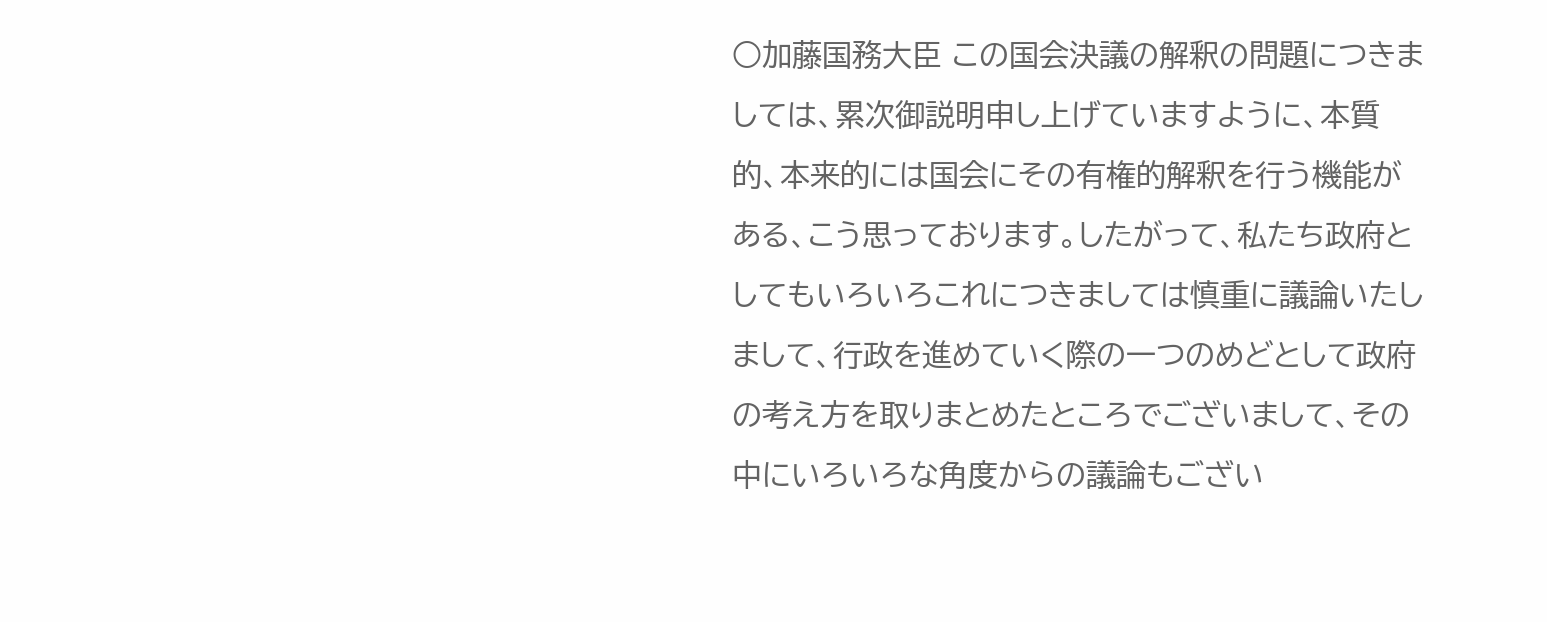○加藤国務大臣 この国会決議の解釈の問題につきましては、累次御説明申し上げていますように、本質的、本来的には国会にその有権的解釈を行う機能がある、こう思っております。したがって、私たち政府としてもいろいろこれにつきましては慎重に議論いたしまして、行政を進めていく際の一つのめどとして政府の考え方を取りまとめたところでございまして、その中にいろいろな角度からの議論もござい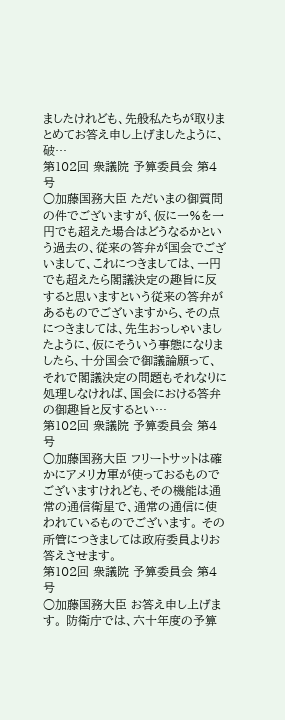ましたけれども、先般私たちが取りまとめてお答え申し上げましたように、破…
第102回 衆議院 予算委員会 第4号
○加藤国務大臣 ただいまの御質問の件でございますが、仮に一%を一円でも超えた場合はどうなるかという過去の、従来の答弁が国会でございまして、これにつきましては、一円でも超えたら閣議決定の趣旨に反すると思いますという従来の答弁があるものでございますから、その点につきましては、先生おっしゃいましたように、仮にそういう事態になりましたら、十分国会で御議論願って、それで閣議決定の問題もそれなりに処理しなければ、国会における答弁の御趣旨と反するとい…
第102回 衆議院 予算委員会 第4号
○加藤国務大臣 フリートサットは確かにアメリカ軍が使っておるものでございますけれども、その機能は通常の通信衛星で、通常の通信に使われているものでございます。 その所管につきましては政府委員よりお答えさせます。
第102回 衆議院 予算委員会 第4号
○加藤国務大臣 お答え申し上げます。 防衛庁では、六十年度の予算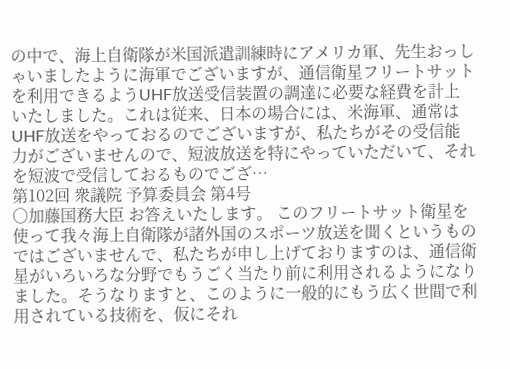の中で、海上自衛隊が米国派遣訓練時にアメリカ軍、先生おっしゃいましたように海軍でございますが、通信衛星フリートサットを利用できるようUHF放送受信装置の調達に必要な経費を計上いたしました。これは従来、日本の場合には、米海軍、通常はUHF放送をやっておるのでございますが、私たちがその受信能力がございませんので、短波放送を特にやっていただいて、それを短波で受信しておるものでござ…
第102回 衆議院 予算委員会 第4号
○加藤国務大臣 お答えいたします。 このフリートサット衛星を使って我々海上自衛隊が諸外国のスポーツ放送を聞くというものではございませんで、私たちが申し上げておりますのは、通信衛星がいろいろな分野でもうごく当たり前に利用されるようになりました。そうなりますと、このように一般的にもう広く世間で利用されている技術を、仮にそれ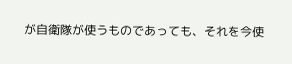が自衛隊が使うものであっても、それを今使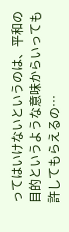ってはいけないというのは、平和の目的というような意味からいっても許してもらえるの…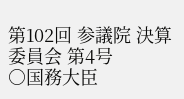第102回 参議院 決算委員会 第4号
○国務大臣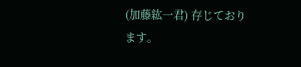(加藤紘一君) 存じております。